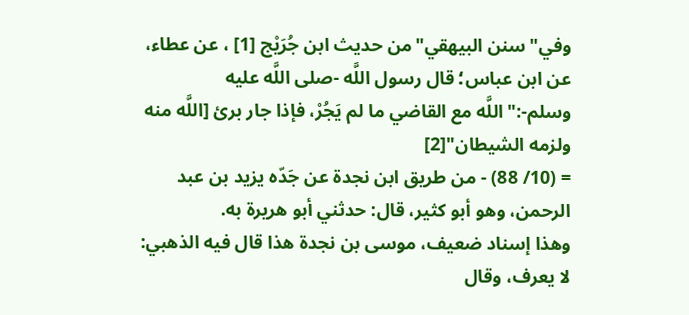وفي"سنن البيهقي"من حديث ابن جُرَيْج [1] ، عن عطاء، عن ابن عباس؛ قال رسول اللَّه -صلى اللَّه عليه وسلم-:"اللَّه مع القاضي ما لم يَجُرْ، فإذا جار برئ [اللَّه منه ولزمه الشيطان"[2]
= (10/ 88) - من طريق ابن نجدة عن جَدّه يزيد بن عبد الرحمن، وهو أبو كثير، قال: حدثني أبو هريرة به.
وهذا إسناد ضعيف، موسى بن نجدة هذا قال فيه الذهبي: لا يعرف، وقال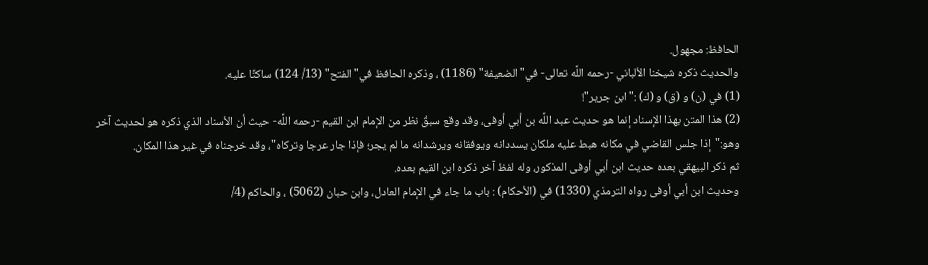الحافظ: مجهول.
والحديث ذكره شيخنا الألباني -رحمه اللَّه تعالى- في"الضعيفة" (1186) ، وذكره الحافظ في"الفتح" (13/ 124) ساكتًا عليه.
(1) في (ن) و (ق) و (ك) :"ابن جرير"!
(2) هذا المتن بهذا الإسناد إنما هو حديث عبد اللَّه بن أبي أوفى، وقد وقع سبقُ نظر من الإمام ابن القيم -رحمه اللَّه- حيث أن الأسناد الذي ذكره هو لحديث آخر وهو:"إذا جلس القاضي في مكانه هبط عليه ملكان يسددانه ويوفقانه ويرشدانه ما لم يجر؛ فإذا جار عرجا وتركاه"، وقد خرجناه في غير هذا المكان.
ثم ذكر البيهقي بعده حديث ابن أبي أوفى المذكور، وله لفظ آخر ذكره ابن القيم بعده.
وحديث ابن أبي أوفى رواه الترمذي (1330) في (الأحكام) : باب ما جاء في الإمام العادل، وابن حبان (5062) ، والحاكم (4/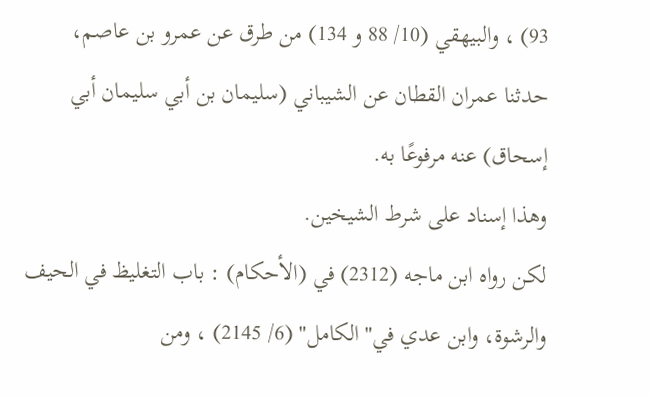93) ، والبيهقي (10/ 88 و 134) من طرق عن عمرو بن عاصم، حدثنا عمران القطان عن الشيباني (سليمان بن أبي سليمان أبي إسحاق) عنه مرفوعًا به.
وهذا إسناد على شرط الشيخين.
لكن رواه ابن ماجه (2312) في (الأحكام) : باب التغليظ في الحيف والرشوة، وابن عدي في"الكامل" (6/ 2145) ، ومن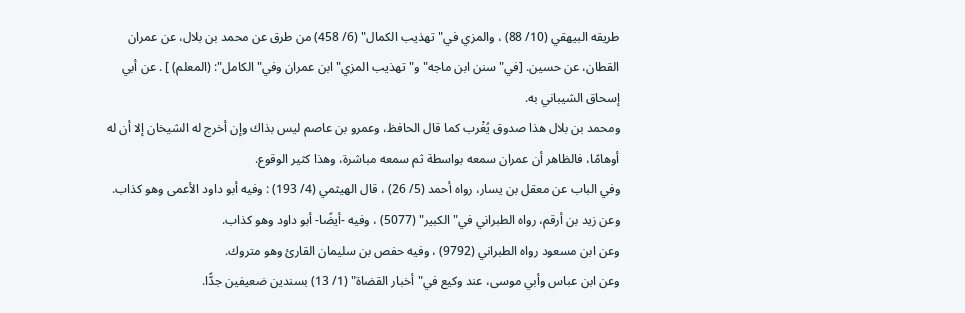طريقه البيهقي (10/ 88) ، والمزي في"تهذيب الكمال" (6/ 458) من طرق عن محمد بن بلال، عن عمران القطان، عن حسين. [في"سنن ابن ماجه"و"تهذيب المزي"ابن عمران وفي"الكامل": (المعلم) ] . عن أبي إسحاق الشيباني به.
ومحمد بن بلال هذا صدوق يُغْرب كما قال الحافظ، وعمرو بن عاصم ليس بذاك وإن أخرج له الشيخان إلا أن له أوهامًا، فالظاهر أن عمران سمعه بواسطة ثم سمعه مباشرة، وهذا كثير الوقوع.
وفي الباب عن معقل بن يسار، رواه أحمد (5/ 26) ، قال الهيثمي (4/ 193) : وفيه أبو داود الأعمى وهو كذاب.
وعن زيد بن أرقم، رواه الطبراني في"الكبير" (5077) ، وفيه -أيضًا- أبو داود وهو كذاب.
وعن ابن مسعود رواه الطبراني (9792) ، وفيه حفص بن سليمان القارئ وهو متروك.
وعن ابن عباس وأبي موسى، عند وكيع في"أخبار القضاة" (1/ 13) بسندين ضعيفين جدًّا.